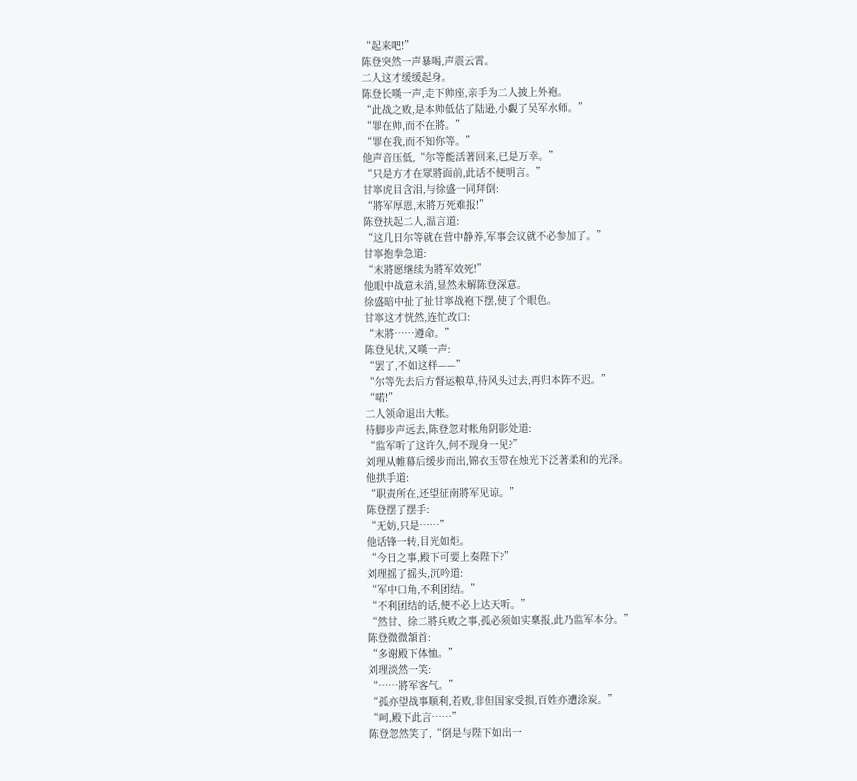“起来吧!”
陈登突然一声暴喝,声震云霄。
二人这才缓缓起身。
陈登长嘆一声,走下帅座,亲手为二人披上外袍。
“此战之败,是本帅低估了陆逊,小覷了吴军水师。”
“罪在帅,而不在將。”
“罪在我,而不知你等。”
他声音压低,“尔等能活著回来,已是万幸。”
“只是方才在眾將面前,此话不便明言。”
甘寧虎目含泪,与徐盛一同拜倒:
“將军厚恩,末將万死难报!”
陈登扶起二人,温言道:
“这几日尔等就在营中静养,军事会议就不必参加了。”
甘寧抱拳急道:
“末將愿继续为將军效死!”
他眼中战意未消,显然未解陈登深意。
徐盛暗中扯了扯甘寧战袍下摆,使了个眼色。
甘寧这才恍然,连忙改口:
“末將……遵命。”
陈登见状,又嘆一声:
“罢了,不如这样——”
“尔等先去后方督运粮草,待风头过去,再归本阵不迟。”
“喏!”
二人领命退出大帐。
待脚步声远去,陈登忽对帐角阴影处道:
“监军听了这许久,何不现身一见?”
刘理从帷幕后缓步而出,锦衣玉带在烛光下泛著柔和的光泽。
他拱手道:
“职责所在,还望征南將军见谅。”
陈登摆了摆手:
“无妨,只是……”
他话锋一转,目光如炬。
“今日之事,殿下可要上奏陛下?”
刘理摇了摇头,沉吟道:
“军中口角,不利团结。”
“不利团结的话,便不必上达天听。”
“然甘、徐二將兵败之事,孤必须如实稟报,此乃监军本分。”
陈登微微頷首:
“多谢殿下体恤。”
刘理淡然一笑:
“……將军客气。”
“孤亦望战事顺利,若败,非但国家受损,百姓亦遭涂炭。”
“呵,殿下此言……”
陈登忽然笑了,“倒是与陛下如出一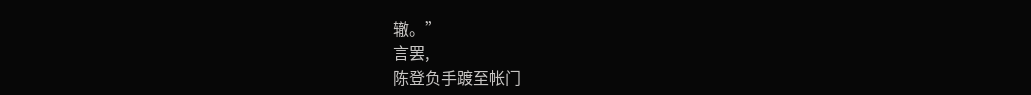辙。”
言罢,
陈登负手踱至帐门